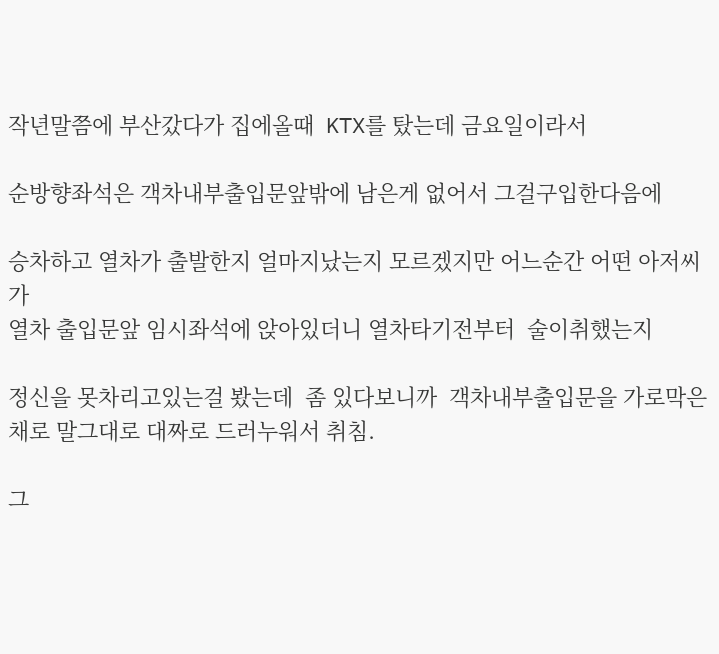작년말쯤에 부산갔다가 집에올때  KTX를 탔는데 금요일이라서

순방향좌석은 객차내부출입문앞밖에 남은게 없어서 그걸구입한다음에

승차하고 열차가 출발한지 얼마지났는지 모르겠지만 어느순간 어떤 아저씨가
열차 출입문앞 임시좌석에 앉아있더니 열차타기전부터  술이취했는지

정신을 못차리고있는걸 봤는데  좀 있다보니까  객차내부출입문을 가로막은채로 말그대로 대짜로 드러누워서 취침.

그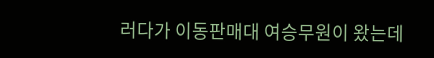러다가 이동판매대 여승무원이 왔는데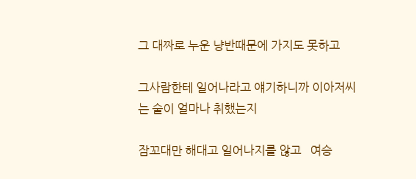그 대짜로 누운 냥반때문에 가지도 못하고

그사람한테 일어나라고 얘기하니까 이아저씨는 술이 얼마나 취했는지

잠꼬대만 해대고 일어나지를 않고   여승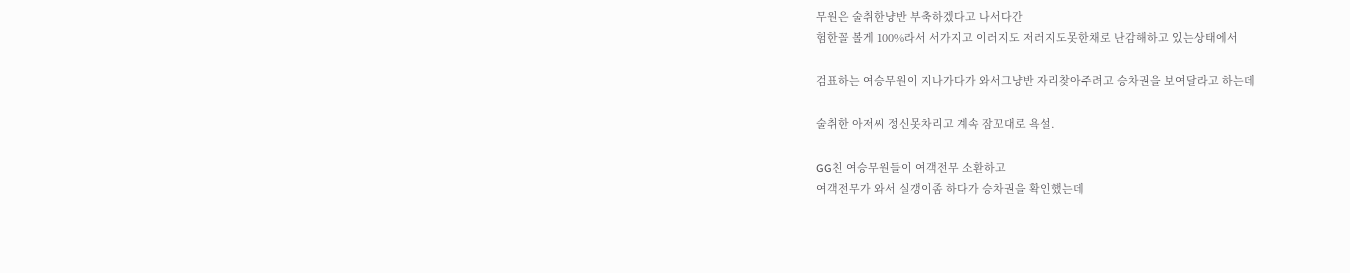무원은 술취한냥반 부축하겠다고 나서다간
험한꼴 볼게 100%라서 서가지고 이러지도 저러지도못한채로 난감해하고 있는상태에서

검표하는 여승무원이 지나가다가 와서그냥반 자리찾아주려고 승차권을 보여달라고 하는데

술취한 아저씨 정신못차리고 계속 잠꼬대로 욕설.

GG친 여승무원들이 여객전무 소환하고
여객전무가 와서 실갱이좀 하다가 승차권을 확인했는데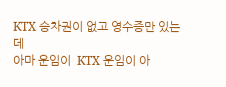KTX 승차권이 없고 영수증만 있는데
아마 운임이  KTX 운임이 아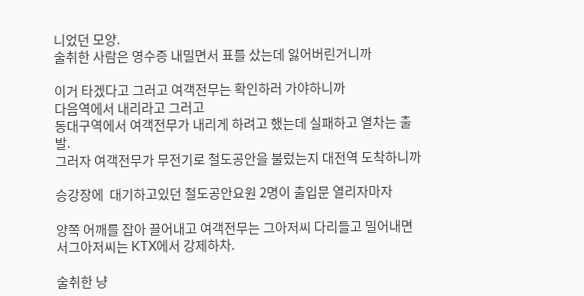니었던 모양.
술취한 사람은 영수증 내밀면서 표를 샀는데 잃어버린거니까

이거 타겠다고 그러고 여객전무는 확인하러 가야하니까
다음역에서 내리라고 그러고
동대구역에서 여객전무가 내리게 하려고 했는데 실패하고 열차는 출발.
그러자 여객전무가 무전기로 철도공안을 불렀는지 대전역 도착하니까

승강장에  대기하고있던 철도공안요원 2명이 출입문 열리자마자

양쪽 어깨를 잡아 끌어내고 여객전무는 그아저씨 다리들고 밀어내면서그아저씨는 KTX에서 강제하차.

술취한 냥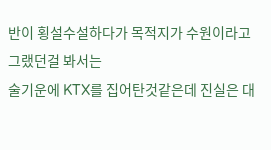반이 횡설수설하다가 목적지가 수원이라고 그랬던걸 봐서는
술기운에 KTX를 집어탄것같은데 진실은 대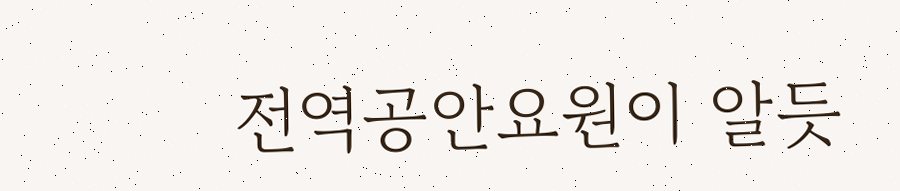전역공안요원이 알듯